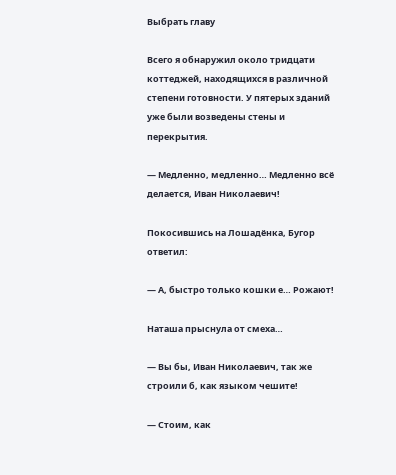Выбрать главу

Всего я обнаружил около тридцати коттеджей, находящихся в различной степени готовности. У пятерых зданий уже были возведены стены и перекрытия.

— Медленно, медленно… Медленно всё делается, Иван Николаевич!

Покосившись на Лошадёнка, Бугор ответил:

— А, быстро только кошки е… Рожают!

Наташа прыснула от смеха…

— Вы бы, Иван Николаевич, так же строили б, как языком чешите!

— Стоим, как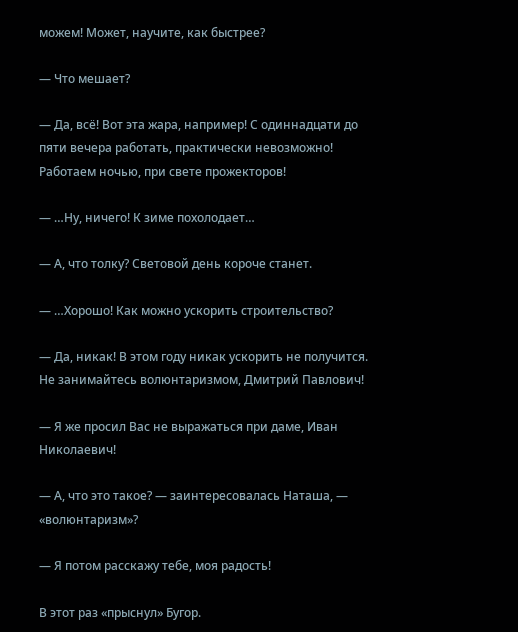можем! Может, научите, как быстрее?

— Что мешает?

— Да, всё! Вот эта жара, например! С одиннадцати до пяти вечера работать, практически невозможно! Работаем ночью, при свете прожекторов!

— …Ну, ничего! К зиме похолодает…

— А, что толку? Световой день короче станет.

— …Хорошо! Как можно ускорить строительство?

— Да, никак! В этом году никак ускорить не получится. Не занимайтесь волюнтаризмом, Дмитрий Павлович!

— Я же просил Вас не выражаться при даме, Иван Николаевич!

— А, что это такое? — заинтересовалась Наташа, — «волюнтаризм»?

— Я потом расскажу тебе, моя радость!

В этот раз «прыснул» Бугор.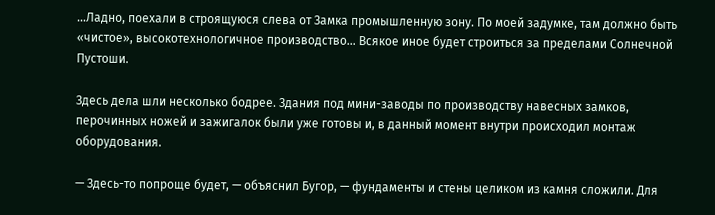…Ладно, поехали в строящуюся слева от Замка промышленную зону. По моей задумке, там должно быть «чистое», высокотехнологичное производство… Всякое иное будет строиться за пределами Солнечной Пустоши.

Здесь дела шли несколько бодрее. Здания под мини-заводы по производству навесных замков, перочинных ножей и зажигалок были уже готовы и, в данный момент внутри происходил монтаж оборудования.

— Здесь-то попроще будет, — объяснил Бугор, — фундаменты и стены целиком из камня сложили. Для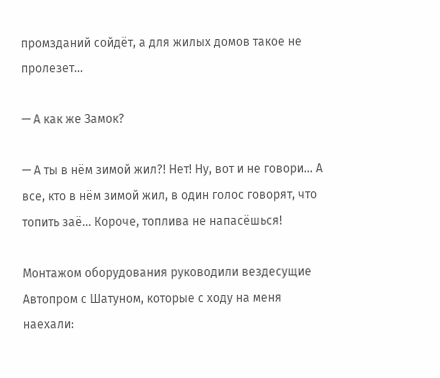промзданий сойдёт, а для жилых домов такое не пролезет…

— А как же Замок?

— А ты в нём зимой жил?! Нет! Ну, вот и не говори… А все, кто в нём зимой жил, в один голос говорят, что топить заё… Короче, топлива не напасёшься!

Монтажом оборудования руководили вездесущие Автопром с Шатуном, которые с ходу на меня наехали: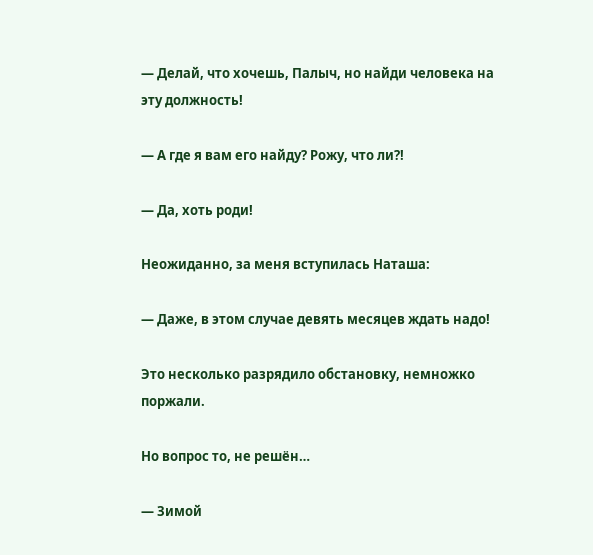— Делай, что хочешь, Палыч, но найди человека на эту должность!

— А где я вам его найду? Рожу, что ли?!

— Да, хоть роди!

Неожиданно, за меня вступилась Наташа:

— Даже, в этом случае девять месяцев ждать надо!

Это несколько разрядило обстановку, немножко поржали.

Но вопрос то, не решён…

— Зимой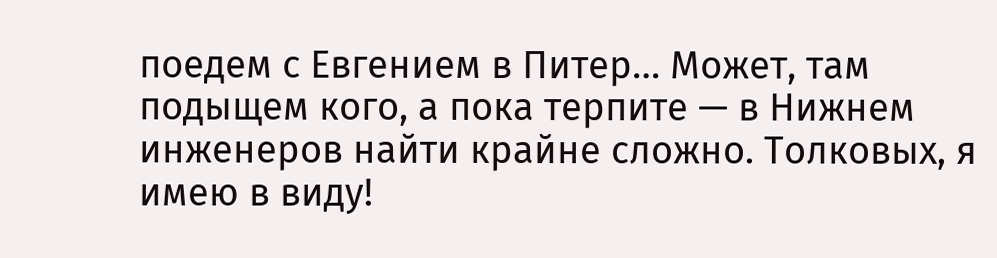поедем с Евгением в Питер… Может, там подыщем кого, а пока терпите — в Нижнем инженеров найти крайне сложно. Толковых, я имею в виду!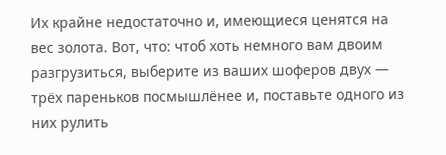Их крайне недостаточно и, имеющиеся ценятся на вес золота. Вот, что: чтоб хоть немного вам двоим разгрузиться, выберите из ваших шоферов двух — трёх пареньков посмышлёнее и, поставьте одного из них рулить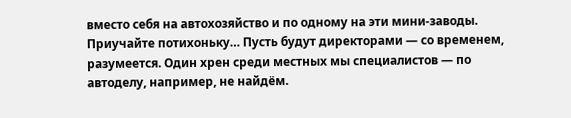вместо себя на автохозяйство и по одному на эти мини-заводы. Приучайте потихоньку… Пусть будут директорами — со временем, разумеется. Один хрен среди местных мы специалистов — по автоделу, например, не найдём.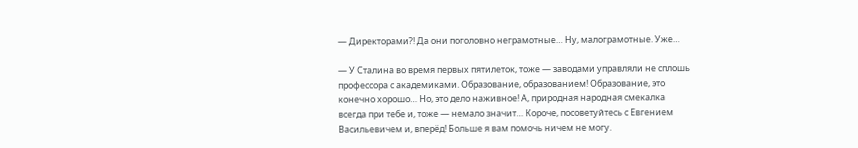— Директорами?! Да они поголовно неграмотные… Ну, малограмотные. Уже…

— У Сталина во время первых пятилеток, тоже — заводами управляли не сплошь профессора с академиками. Образование, образованием! Образование, это конечно хорошо… Но, это дело наживное! А, природная народная смекалка всегда при тебе и, тоже — немало значит… Короче, посоветуйтесь с Евгением Васильевичем и, вперёд! Больше я вам помочь ничем не могу.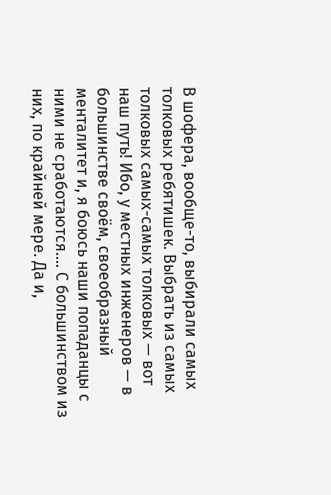В шофера, вообще-то, выбирали самых толковых ребятишек. Выбрать из самых толковых самых-самых толковых — вот наш путь! Ибо, у местных инженеров — в большинстве своём, своеобразный менталитет и, я боюсь наши попаданцы с ними не сработаются…. С большинством из них, по крайней мере. Да и,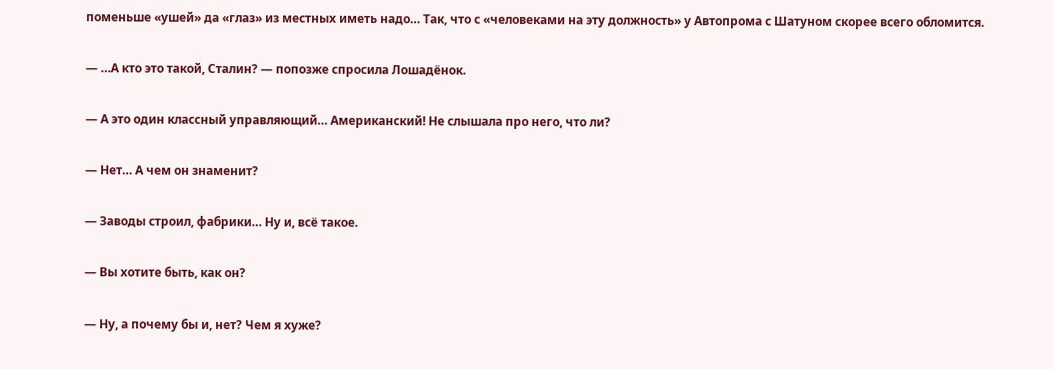поменьше «ушей» да «глаз» из местных иметь надо… Так, что с «человеками на эту должность» у Автопрома с Шатуном скорее всего обломится.

— …А кто это такой, Сталин? — попозже спросила Лошадёнок.

— А это один классный управляющий… Американский! Не слышала про него, что ли?

— Нет… А чем он знаменит?

— Заводы строил, фабрики… Ну и, всё такое.

— Вы хотите быть, как он?

— Ну, а почему бы и, нет? Чем я хуже?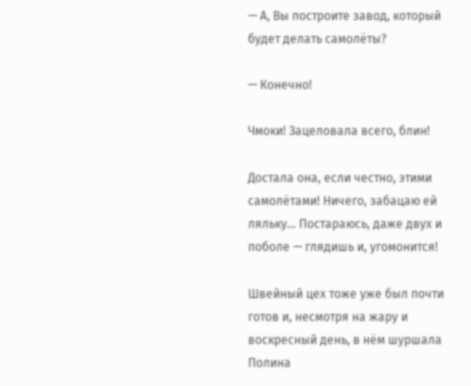— А, Вы построите завод, который будет делать самолёты?

— Конечно!

Чмоки! Зацеловала всего, блин!

Достала она, если честно, этими самолётами! Ничего, забацаю ей ляльку… Постараюсь, даже двух и поболе — глядишь и, угомонится!

Швейный цех тоже уже был почти готов и, несмотря на жару и воскресный день, в нём шуршала Полина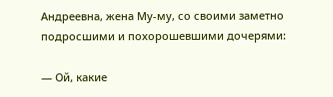Андреевна, жена Му-му, со своими заметно подросшими и похорошевшими дочерями:

— Ой, какие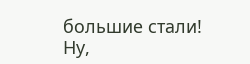большие стали! Ну,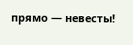прямо — невесты!